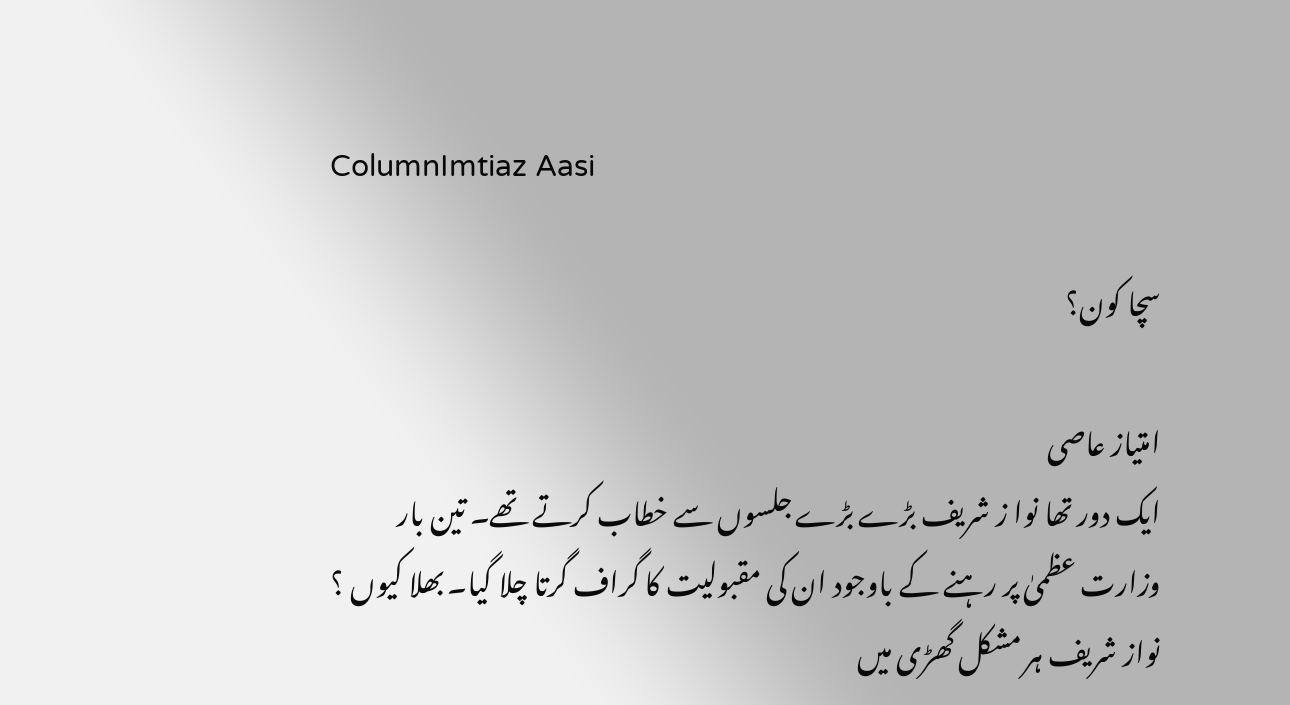ColumnImtiaz Aasi

سچا کون؟

امتیاز عاصی
ایک دور تھا نوا ز شریف بڑے بڑے جلسوں سے خطاب کرتے تھے۔ تین بار وزارت عظمیٰ پر رہنے کے باوجود ان کی مقبولیت کا گراف گرتا چلا گیا۔ بھلا کیوں ؟ نواز شریف ہر مشکل گھڑی میں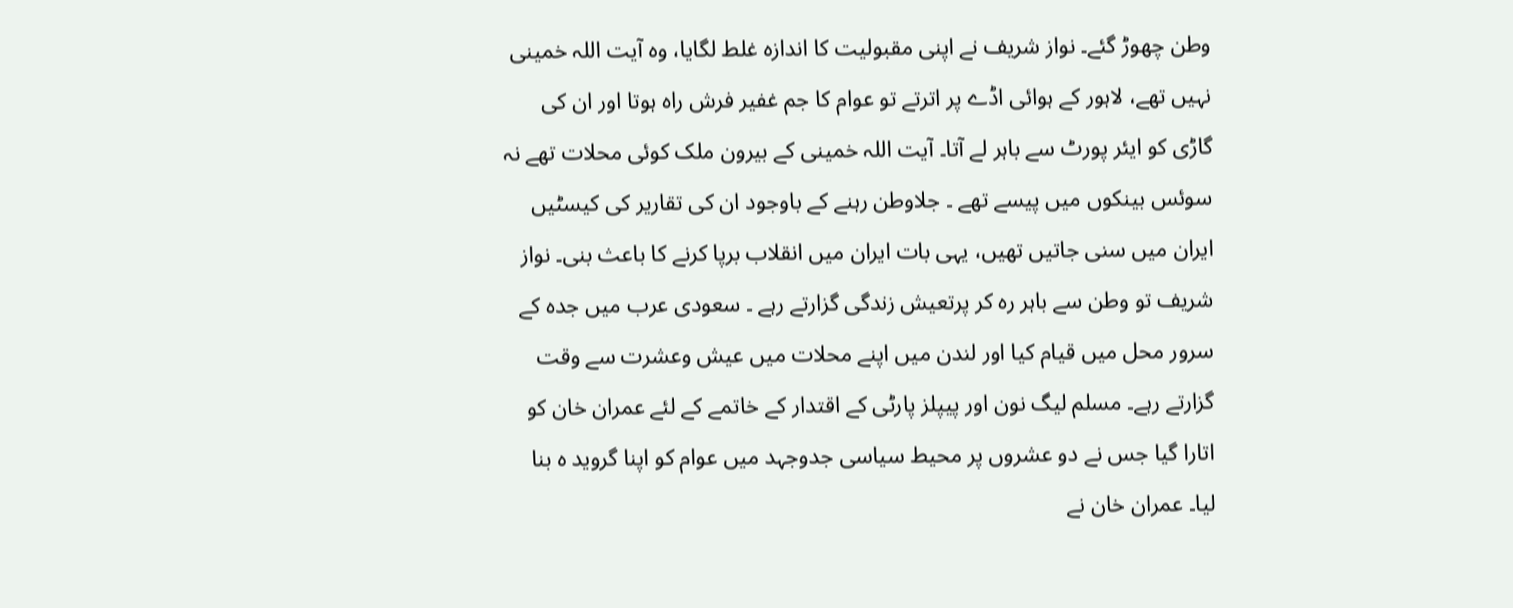وطن چھوڑ گئے۔ نواز شریف نے اپنی مقبولیت کا اندازہ غلط لگایا، وہ آیت اللہ خمینی نہیں تھے، لاہور کے ہوائی اڈے پر اترتے تو عوام کا جم غفیر فرش راہ ہوتا اور ان کی گاڑی کو ایئر پورٹ سے باہر لے آتا۔ آیت اللہ خمینی کے بیرون ملک کوئی محلات تھے نہ سوئس بینکوں میں پیسے تھے ۔ جلاوطن رہنے کے باوجود ان کی تقاریر کی کیسٹیں ایران میں سنی جاتیں تھیں، یہی بات ایران میں انقلاب برپا کرنے کا باعث بنی۔ نواز شریف تو وطن سے باہر رہ کر پرتعیش زندگی گزارتے رہے ۔ سعودی عرب میں جدہ کے سرور محل میں قیام کیا اور لندن میں اپنے محلات میں عیش وعشرت سے وقت گزارتے رہے۔ مسلم لیگ نون اور پیپلز پارٹی کے اقتدار کے خاتمے کے لئے عمران خان کو اتارا گیا جس نے دو عشروں پر محیط سیاسی جدوجہد میں عوام کو اپنا گروید ہ بنا لیا۔ عمران خان نے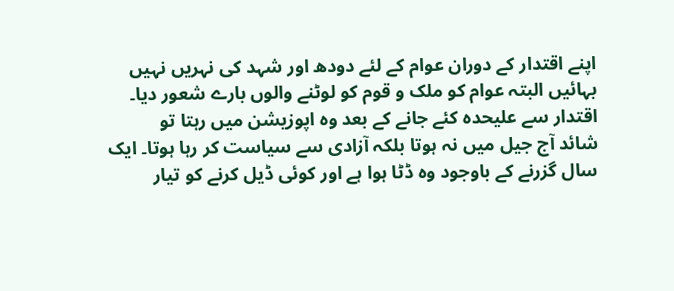اپنے اقتدار کے دوران عوام کے لئے دودھ اور شہد کی نہریں نہیں بہائیں البتہ عوام کو ملک و قوم کو لوٹنے والوں بارے شعور دیا۔ اقتدار سے علیحدہ کئے جانے کے بعد وہ اپوزیشن میں رہتا تو
شائد آج جیل میں نہ ہوتا بلکہ آزادی سے سیاست کر رہا ہوتا۔ ایک سال گزرنے کے باوجود وہ ڈٹا ہوا ہے اور کوئی ڈیل کرنے کو تیار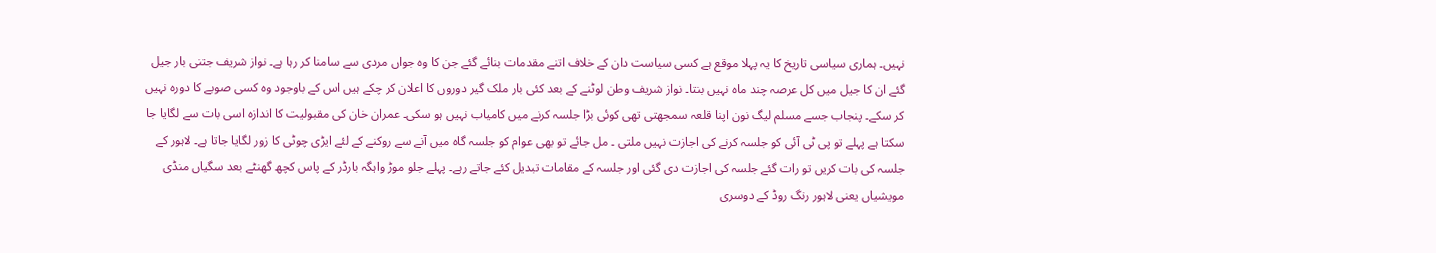نہیں۔ ہماری سیاسی تاریخ کا یہ پہلا موقع ہے کسی سیاست دان کے خلاف اتنے مقدمات بنائے گئے جن کا وہ جواں مردی سے سامنا کر رہا ہے۔ نواز شریف جتنی بار جیل گئے ان کا جیل میں کل عرصہ چند ماہ نہیں بنتا۔ نواز شریف وطن لوٹنے کے بعد کئی بار ملک گیر دوروں کا اعلان کر چکے ہیں اس کے باوجود وہ کسی صوبے کا دورہ نہیں کر سکے۔ پنجاب جسے مسلم لیگ نون اپنا قلعہ سمجھتی تھی کوئی بڑا جلسہ کرنے میں کامیاب نہیں ہو سکی۔ عمران خان کی مقبولیت کا اندازہ اسی بات سے لگایا جا سکتا ہے پہلے تو پی ٹی آئی کو جلسہ کرنے کی اجازت نہیں ملتی ۔ مل جائے تو بھی عوام کو جلسہ گاہ میں آنے سے روکنے کے لئے ایڑی چوٹی کا زور لگایا جاتا ہے۔ لاہور کے جلسہ کی بات کریں تو رات گئے جلسہ کی اجازت دی گئی اور جلسہ کے مقامات تبدیل کئے جاتے رہے۔ پہلے جلو موڑ واہگہ بارڈر کے پاس کچھ گھنٹے بعد سگیاں منڈی مویشیاں یعنی لاہور رنگ روڈ کے دوسری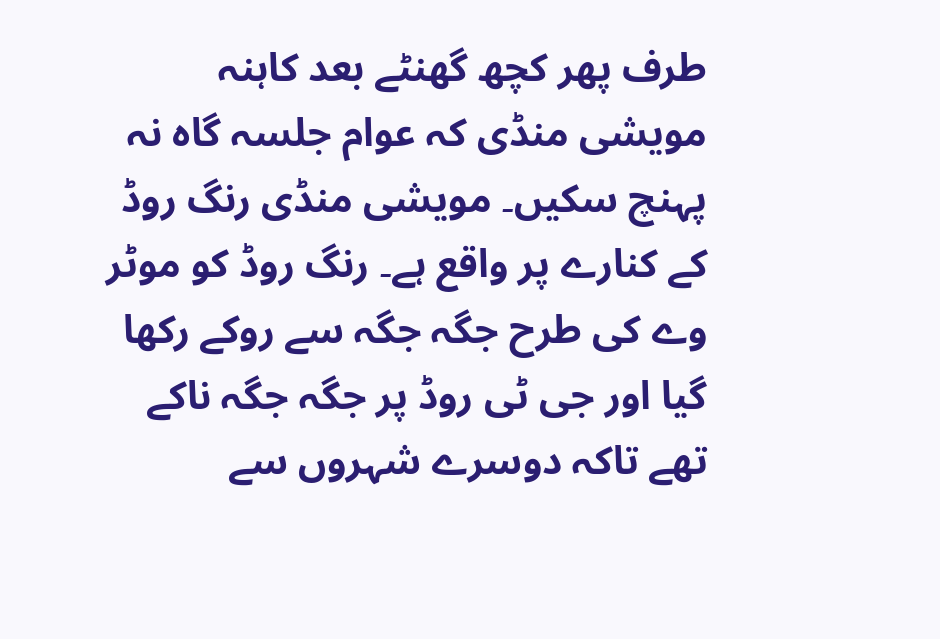طرف پھر کچھ گھنٹے بعد کاہنہ مویشی منڈی کہ عوام جلسہ گاہ نہ پہنچ سکیں۔ مویشی منڈی رنگ روڈ کے کنارے پر واقع ہے۔ رنگ روڈ کو موٹر وے کی طرح جگہ جگہ سے روکے رکھا گیا اور جی ٹی روڈ پر جگہ جگہ ناکے تھے تاکہ دوسرے شہروں سے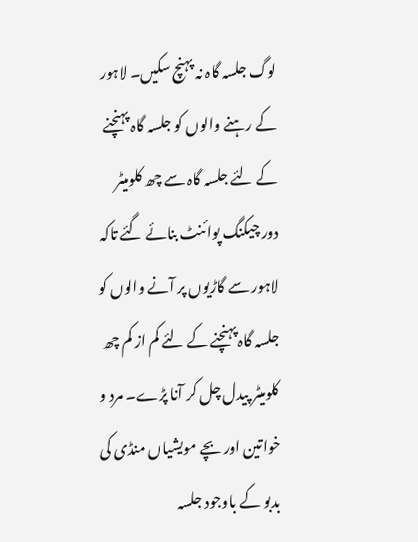لوگ جلسہ گاہ نہ پہنچ سکیں۔ لاہور کے رہنے والوں کو جلسہ گاہ پہنچنے کے لئے جلسہ گاہ سے چھ کلومیٹر دور چیکنگ پوائنٹ بنائے گئے تاکہ لاہور سے گاڑیوں پر آنے والوں کو جلسہ گاہ پہنچنے کے لئے کم از کم چھ کلومیٹر پیدل چل کر آنا پڑے۔ مرد و خواتین اور بچے مویشیاں منڈی کی بدبو کے باوجود جلسہ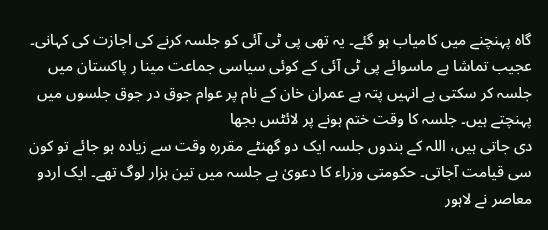گاہ پہنچنے میں کامیاب ہو گئے۔ یہ تھی پی ٹی آئی کو جلسہ کرنے کی اجازت کی کہانی۔ عجیب تماشا ہے ماسوائے پی ٹی آئی کے کوئی سیاسی جماعت مینا ر پاکستان میں جلسہ کر سکتی ہے انہیں پتہ ہے عمران خان کے نام پر عوام جوق در جوق جلسوں میں پہنچتے ہیں۔ جلسہ کا وقت ختم ہونے پر لائٹس بجھا
دی جاتی ہیں، اللہ کے بندوں جلسہ ایک دو گھنٹے مقررہ وقت سے زیادہ ہو جائے تو کون سی قیامت آجاتی۔ حکومتی وزراء کا دعویٰ ہے جلسہ میں تین ہزار لوگ تھے۔ ایک اردو معاصر نے لاہور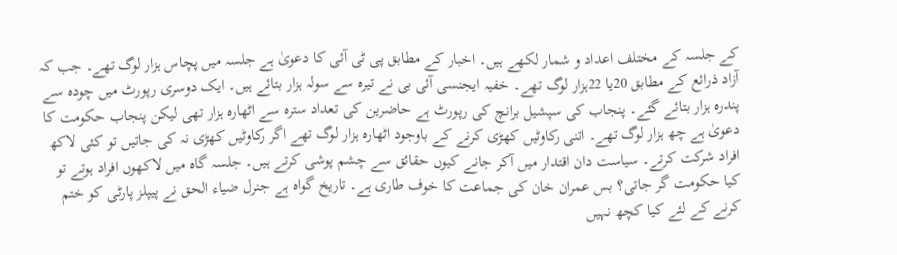کے جلسہ کے مختلف اعداد و شمار لکھے ہیں۔ اخبار کے مطابق پی ٹی آئی کا دعویٰ ہے جلسہ میں پچاس ہزار لوگ تھے۔ جب کہ آزاد ذرائع کے مطابق 20یا 22ہزار لوگ تھے۔ خفیہ ایجنسی آئی بی نے تیرہ سے سولہ ہزار بتائے ہیں۔ ایک دوسری رپورٹ میں چودہ سے پندرہ ہزار بتائے گئے۔ پنجاب کی سپشیل برانچ کی رپورٹ ہے حاضرین کی تعداد سترہ سے اٹھارہ ہزار تھی لیکن پنجاب حکومت کا دعویٰ ہے چھ ہزار لوگ تھے۔ اتنی رکاوٹیں کھڑی کرنے کے باوجود اٹھارہ ہزار لوگ تھے اگر رکاوٹیں کھڑی نہ کی جاتیں تو کئی لاکھ افراد شرکت کرتے۔ سیاست دان اقتدار میں آکر جانے کیوں حقائق سے چشم پوشی کرتے ہیں۔ جلسہ گاہ میں لاکھوں افراد ہوتے تو کیا حکومت گر جاتی؟ بس عمران خان کی جماعت کا خوف طاری ہے۔ تاریخ گواہ ہے جنرل ضیاء الحق نے پیپلز پارٹی کو ختم کرنے کے لئے کیا کچھ نہیں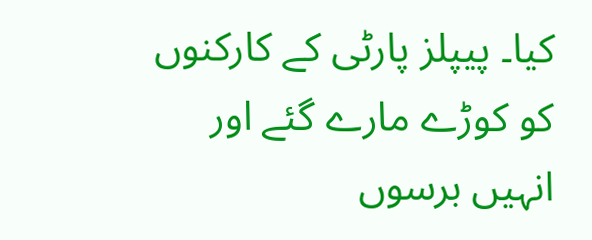کیا۔ پیپلز پارٹی کے کارکنوں کو کوڑے مارے گئے اور انہیں برسوں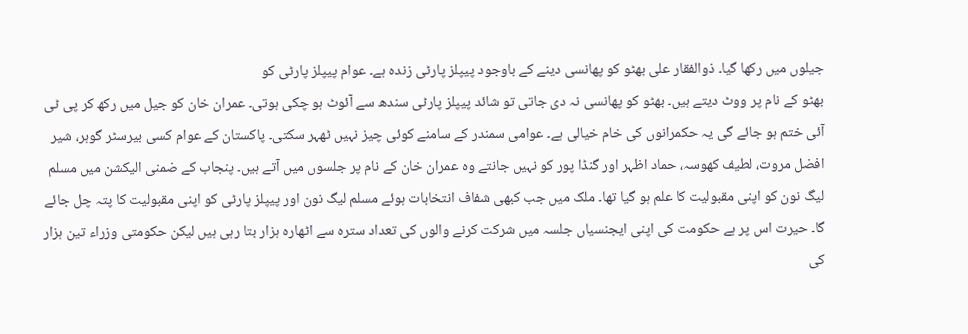جیلوں میں رکھا گیا۔ ذوالفقار علی بھٹو کو پھانسی دینے کے باوجود پیپلز پارٹی زندہ ہے۔ عوام پیپلز پارٹی کو
بھٹو کے نام پر ووٹ دیتے ہیں۔ بھٹو کو پھانسی نہ دی جاتی تو شائد پیپلز پارٹی سندھ سے آئوٹ ہو چکی ہوتی۔ عمران خان کو جیل میں رکھ کر پی ٹی آئی ختم ہو جائے گی یہ حکمرانوں کی خام خیالی ہے۔ عوامی سمندر کے سامنے کوئی چیز نہیں ٹھہر سکتی۔ پاکستان کے عوام کسی بیرسٹر گوہر، شیر افضل مروت، لطیف کھوسہ، حماد اظہر اور گنڈا پور کو نہیں جانتے وہ عمران خان کے نام پر جلسوں میں آتے ہیں۔ پنجاب کے ضمنی الیکشن میں مسلم لیگ نون کو اپنی مقبولیت کا علم ہو گیا تھا۔ ملک میں جب کبھی شفاف انتخابات ہوئے مسلم لیگ نون اور پیپلز پارٹی کو اپنی مقبولیت کا پتہ چل جائے گا۔ حیرت اس پر ہے حکومت کی اپنی ایجنسیاں جلسہ میں شرکت کرنے والوں کی تعداد سترہ سے اٹھارہ ہزار بتا رہی ہیں لیکن حکومتی وزراء تین ہزار کی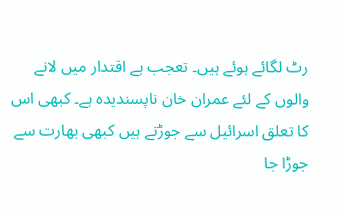رٹ لگائے ہوئے ہیں۔ تعجب ہے اقتدار میں لانے والوں کے لئے عمران خان ناپسندیدہ ہے۔ کبھی اس کا تعلق اسرائیل سے جوڑتے ہیں کبھی بھارت سے جوڑا جا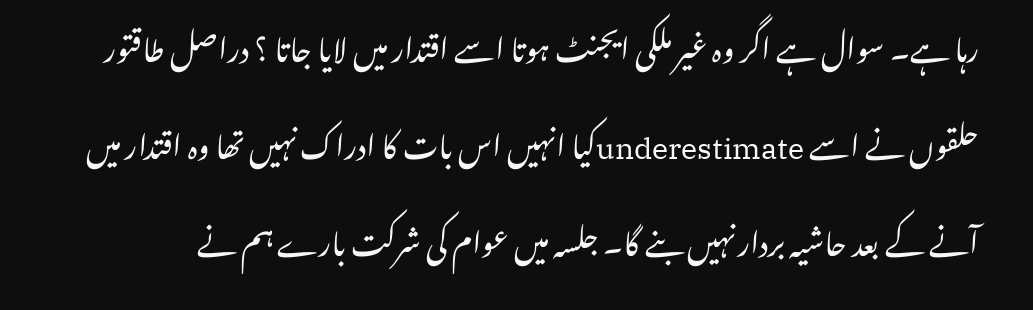رہا ہے۔ سوال ہے اگر وہ غیر ملکی ایجنٹ ہوتا اسے اقتدار میں لایا جاتا ؟ دراصل طاقتور حلقوں نے اسے underestimateکیا انہیں اس بات کا ادراک نہیں تھا وہ اقتدار میں آنے کے بعد حاشیہ بردار نہیں بنے گا۔ جلسہ میں عوام کی شرکت بارے ہم نے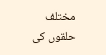مختلف حلقوں کی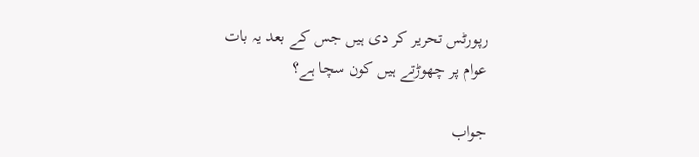رپورٹس تحریر کر دی ہیں جس کے بعد یہ بات عوام پر چھوڑتے ہیں کون سچا ہے؟

جواب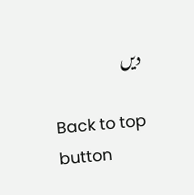دیں

Back to top button